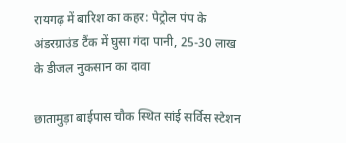रायगढ़ में बारिश का कहर: पेट्रोल पंप के अंडरग्राउंड टैंक में घुसा गंदा पानी, 25-30 लाख के डीजल नुकसान का दावा

छातामुड़ा बाईपास चौक स्थित सांई सर्विस स्टेशन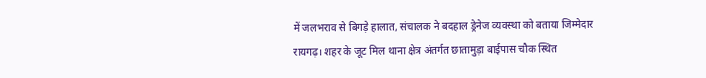में जलभराव से बिगड़े हालात, संचालक ने बदहाल ड्रेनेज व्यवस्था को बताया जिम्मेदार
रायगढ़। शहर के जूट मिल थाना क्षेत्र अंतर्गत छातामुड़ा बाईपास चौक स्थित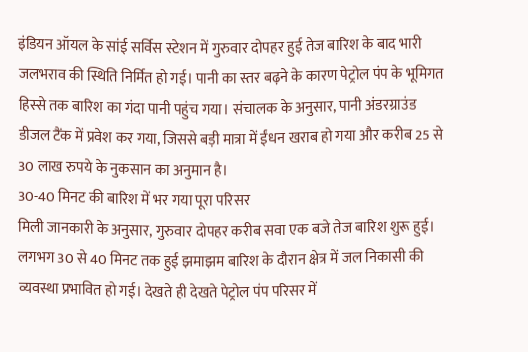इंडियन ऑयल के सांई सर्विस स्टेशन में गुरुवार दोपहर हुई तेज बारिश के बाद भारी जलभराव की स्थिति निर्मित हो गई। पानी का स्तर बढ़ने के कारण पेट्रोल पंप के भूमिगत हिस्से तक बारिश का गंदा पानी पहुंच गया। संचालक के अनुसार, पानी अंडरग्राउंड डीजल टैंक में प्रवेश कर गया, जिससे बड़ी मात्रा में ईंधन खराब हो गया और करीब 25 से 30 लाख रुपये के नुकसान का अनुमान है।
30-40 मिनट की बारिश में भर गया पूरा परिसर
मिली जानकारी के अनुसार, गुरुवार दोपहर करीब सवा एक बजे तेज बारिश शुरू हुई। लगभग 30 से 40 मिनट तक हुई झमाझम बारिश के दौरान क्षेत्र में जल निकासी की व्यवस्था प्रभावित हो गई। देखते ही देखते पेट्रोल पंप परिसर में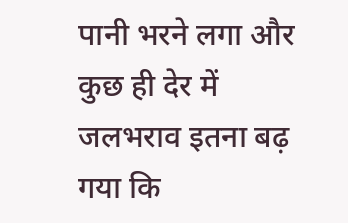पानी भरने लगा और कुछ ही देर में जलभराव इतना बढ़ गया कि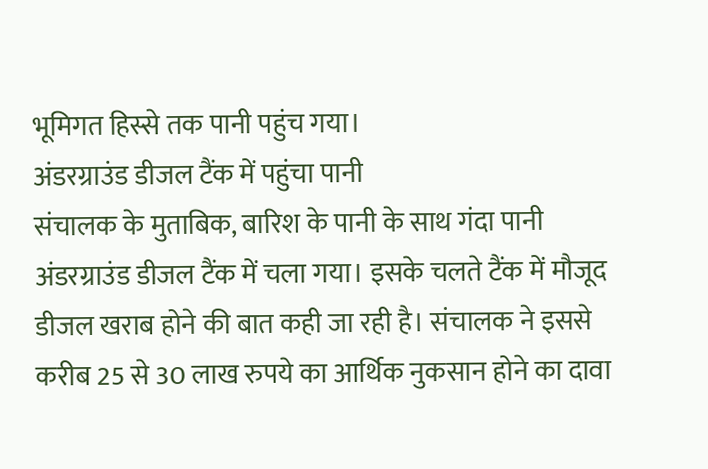भूमिगत हिस्से तक पानी पहुंच गया।
अंडरग्राउंड डीजल टैंक में पहुंचा पानी
संचालक के मुताबिक, बारिश के पानी के साथ गंदा पानी अंडरग्राउंड डीजल टैंक में चला गया। इसके चलते टैंक में मौजूद डीजल खराब होने की बात कही जा रही है। संचालक ने इससे करीब 25 से 30 लाख रुपये का आर्थिक नुकसान होने का दावा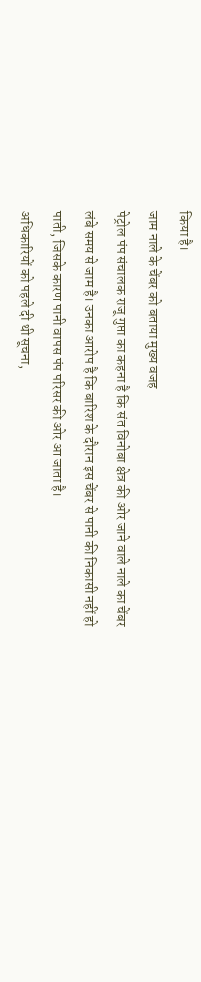किया है।
जाम नाले के चेंबर को बताया मुख्य वजह
पेट्रोल पंप संचालक राजू गुप्ता का कहना है कि संत विनोबा क्षेत्र की ओर जाने वाले नाले का चेंबर लंबे समय से जाम है। उनका आरोप है कि बारिश के दौरान इस चेंबर से पानी की निकासी नहीं हो पाती, जिसके कारण पानी वापस पंप परिसर की ओर आ जाता है।
अधिकारियों को पहले दी थी सूचना,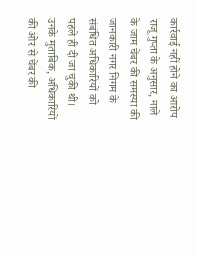कार्रवाई नहीं होने का आरोप
राजू गुप्ता के अनुसार, नाले के जाम चेंबर की समस्या की जानकारी नगर निगम के संबंधित अधिकारियों को पहले ही दी जा चुकी थी। उनके मुताबिक, अधिकारियों की ओर से चेंबर की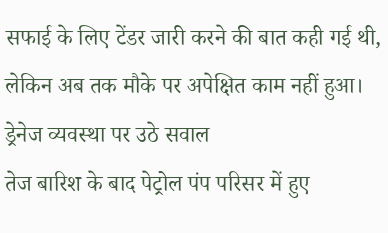सफाई के लिए टेंडर जारी करने की बात कही गई थी, लेकिन अब तक मौके पर अपेक्षित काम नहीं हुआ।
ड्रेनेज व्यवस्था पर उठे सवाल
तेज बारिश के बाद पेट्रोल पंप परिसर में हुए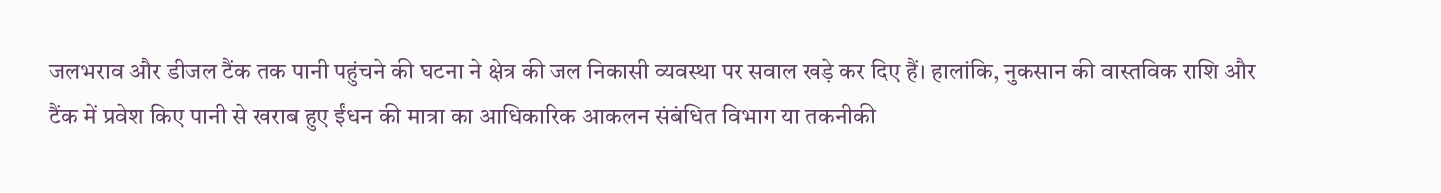जलभराव और डीजल टैंक तक पानी पहुंचने की घटना ने क्षेत्र की जल निकासी व्यवस्था पर सवाल खड़े कर दिए हैं। हालांकि, नुकसान की वास्तविक राशि और टैंक में प्रवेश किए पानी से खराब हुए ईंधन की मात्रा का आधिकारिक आकलन संबंधित विभाग या तकनीकी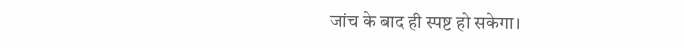जांच के बाद ही स्पष्ट हो सकेगा।